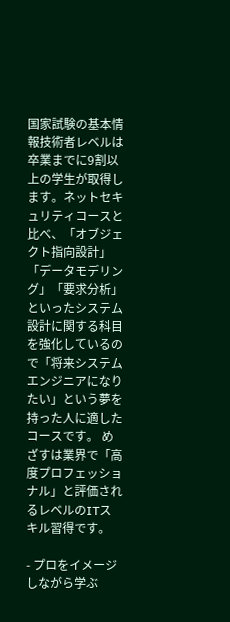国家試験の基本情報技術者レベルは卒業までに9割以上の学生が取得します。ネットセキュリティコースと比べ、「オブジェクト指向設計」「データモデリング」「要求分析」といったシステム設計に関する科目を強化しているので「将来システムエンジニアになりたい」という夢を持った人に適したコースです。 めざすは業界で「高度プロフェッショナル」と評価されるレベルのITスキル習得です。

- プロをイメージしながら学ぶ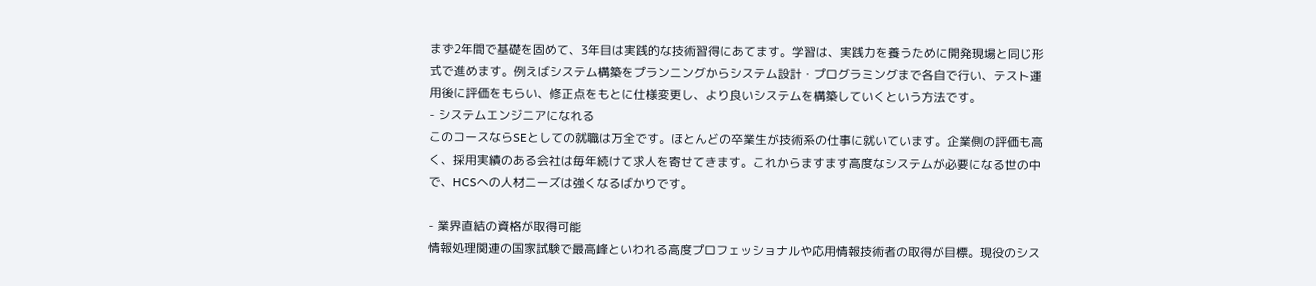まず2年間で基礎を固めて、3年目は実践的な技術習得にあてます。学習は、実践力を養うために開発現場と同じ形式で進めます。例えばシステム構築をプランニングからシステム設計・プログラミングまで各自で行い、テスト運用後に評価をもらい、修正点をもとに仕様変更し、より良いシステムを構築していくという方法です。
- システムエンジニアになれる
このコースならSEとしての就職は万全です。ほとんどの卒業生が技術系の仕事に就いています。企業側の評価も高く、採用実績のある会社は毎年続けて求人を寄せてきます。これからますます高度なシステムが必要になる世の中で、HCSへの人材ニーズは強くなるばかりです。

- 業界直結の資格が取得可能
情報処理関連の国家試験で最高峰といわれる高度プロフェッショナルや応用情報技術者の取得が目標。現役のシス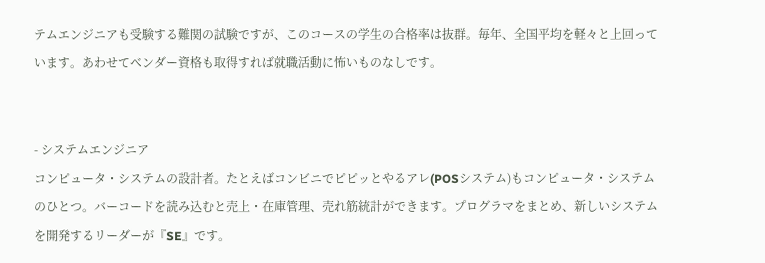テムエンジニアも受験する難関の試験ですが、このコースの学生の合格率は抜群。毎年、全国平均を軽々と上回っています。あわせてベンダー資格も取得すれば就職活動に怖いものなしです。


- システムエンジニア
コンピュータ・システムの設計者。たとえばコンビニでピピッとやるアレ(POSシステム)もコンピュータ・システムのひとつ。バーコードを読み込むと売上・在庫管理、売れ筋統計ができます。プログラマをまとめ、新しいシステムを開発するリーダーが『SE』です。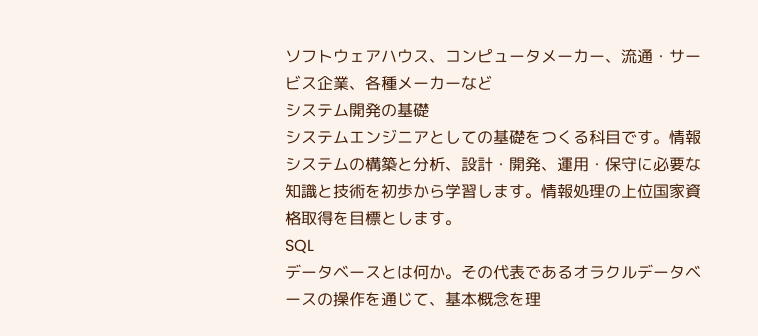ソフトウェアハウス、コンピュータメーカー、流通・サービス企業、各種メーカーなど
システム開発の基礎
システムエンジニアとしての基礎をつくる科目です。情報システムの構築と分析、設計・開発、運用・保守に必要な知識と技術を初歩から学習します。情報処理の上位国家資格取得を目標とします。
SQL
データベースとは何か。その代表であるオラクルデータベースの操作を通じて、基本概念を理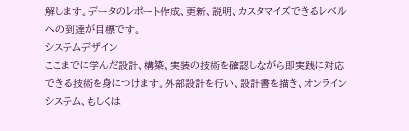解します。データのレポート作成、更新、説明、カスタマイズできるレベルへの到達が目標です。
システムデザイン
ここまでに学んだ設計、構築、実装の技術を確認しながら即実践に対応できる技術を身につけます。外部設計を行い、設計書を描き、オンラインシステム、もしくは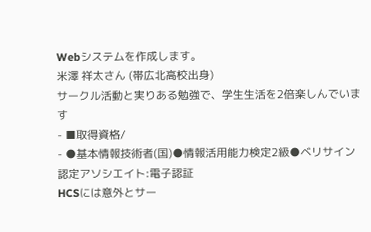Webシステムを作成します。
米澤 祥太さん (帯広北高校出身)
サークル活動と実りある勉強で、学生生活を2倍楽しんでいます
- ■取得資格/
- ●基本情報技術者(国)●情報活用能力検定2級●ベリサイン認定アソシエイト:電子認証
HCSには意外とサー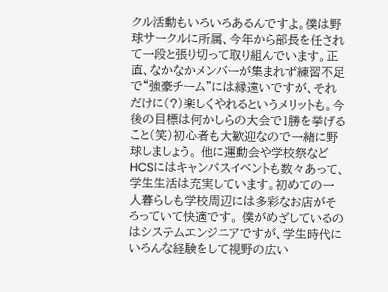クル活動もいろいろあるんですよ。僕は野球サークルに所属、今年から部長を任されて一段と張り切って取り組んでいます。正直、なかなかメンバーが集まれず練習不足で“強豪チーム”には縁遠いですが、それだけに(?)楽しくやれるというメリットも。今後の目標は何かしらの大会で1勝を挙げること(笑)初心者も大歓迎なので一緒に野球しましょう。 他に運動会や学校祭などHCSにはキャンパスイベントも数々あって、学生生活は充実しています。初めての一人暮らしも学校周辺には多彩なお店がそろっていて快適です。 僕がめざしているのはシステムエンジニアですが、学生時代にいろんな経験をして視野の広い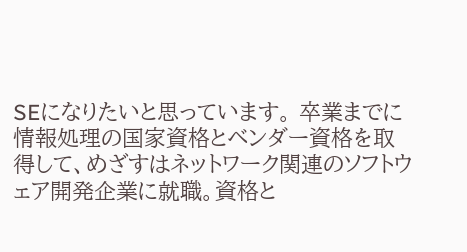SEになりたいと思っています。 卒業までに情報処理の国家資格とベンダー資格を取得して、めざすはネットワーク関連のソフトウェア開発企業に就職。資格と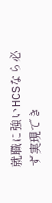就職に強いHCSなら必ず実現でき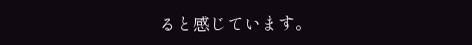ると感じています。